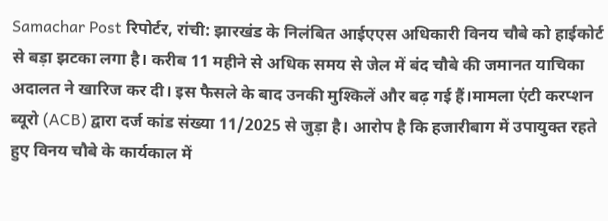Samachar Post रिपोर्टर, रांची: झारखंड के निलंबित आईएएस अधिकारी विनय चौबे को हाईकोर्ट से बड़ा झटका लगा है। करीब 11 महीने से अधिक समय से जेल में बंद चौबे की जमानत याचिका अदालत ने खारिज कर दी। इस फैसले के बाद उनकी मुश्किलें और बढ़ गई हैं।मामला एंटी करप्शन ब्यूरो (ACB) द्वारा दर्ज कांड संख्या 11/2025 से जुड़ा है। आरोप है कि हजारीबाग में उपायुक्त रहते हुए विनय चौबे के कार्यकाल में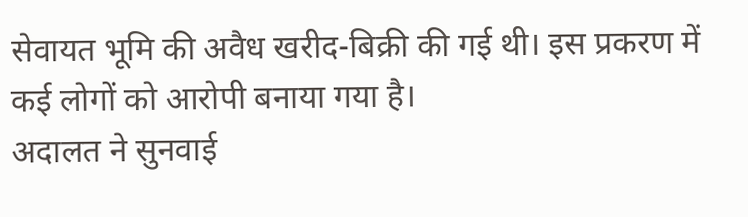सेवायत भूमि की अवैध खरीद-बिक्री की गई थी। इस प्रकरण में कई लोगों को आरोपी बनाया गया है।
अदालत ने सुनवाई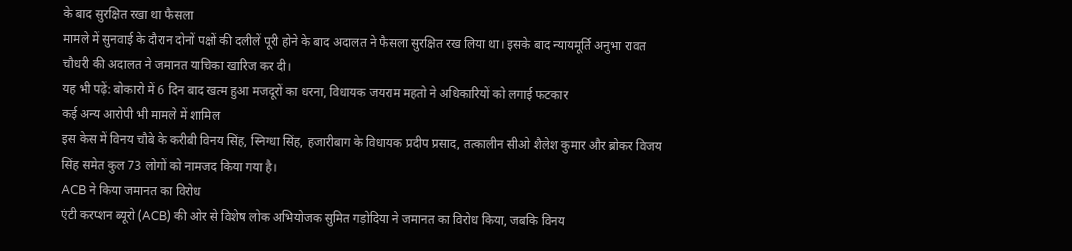के बाद सुरक्षित रखा था फैसला
मामले में सुनवाई के दौरान दोनों पक्षों की दलीलें पूरी होने के बाद अदालत ने फैसला सुरक्षित रख लिया था। इसके बाद न्यायमूर्ति अनुभा रावत चौधरी की अदालत ने जमानत याचिका खारिज कर दी।
यह भी पढ़ें: बोकारो में 6 दिन बाद खत्म हुआ मजदूरों का धरना, विधायक जयराम महतो ने अधिकारियों को लगाई फटकार
कई अन्य आरोपी भी मामले में शामिल
इस केस में विनय चौबे के करीबी विनय सिंह, स्निग्धा सिंह, हजारीबाग के विधायक प्रदीप प्रसाद, तत्कालीन सीओ शैलेश कुमार और ब्रोकर विजय सिंह समेत कुल 73 लोगों को नामजद किया गया है।
ACB ने किया जमानत का विरोध
एंटी करप्शन ब्यूरो (ACB) की ओर से विशेष लोक अभियोजक सुमित गड़ोदिया ने जमानत का विरोध किया, जबकि विनय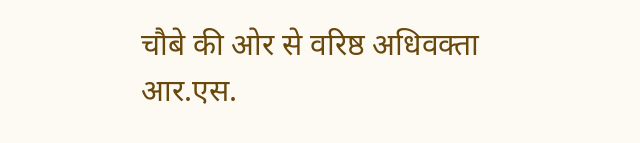चौबे की ओर से वरिष्ठ अधिवक्ता आर.एस.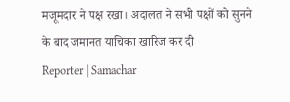मजूमदार ने पक्ष रखा। अदालत ने सभी पक्षों को सुनने के बाद जमानत याचिका खारिज कर दी
Reporter | Samachar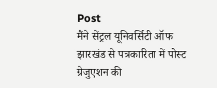Post
मैंने सेंट्रल यूनिवर्सिटी ऑफ झारखंड से पत्रकारिता में पोस्ट ग्रेजुएशन की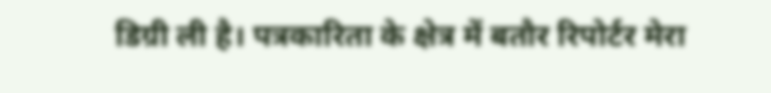डिग्री ली है। पत्रकारिता के क्षेत्र में बतौर रिपोर्टर मेरा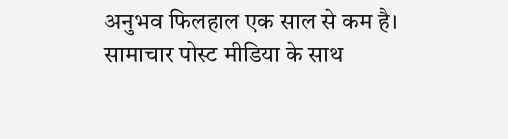अनुभव फिलहाल एक साल से कम है। सामाचार पोस्ट मीडिया के साथ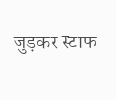जुड़कर स्टाफ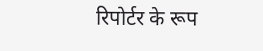रिपोर्टर के रूप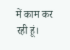में काम कर रही हूं।